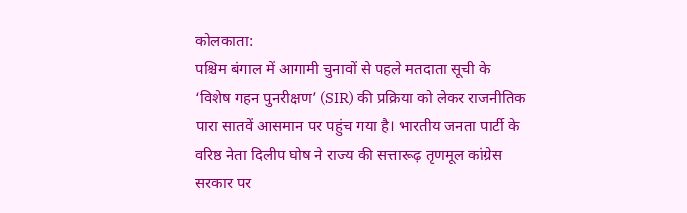कोलकाता:
पश्चिम बंगाल में आगामी चुनावों से पहले मतदाता सूची के ‘विशेष गहन पुनरीक्षण’ (SIR) की प्रक्रिया को लेकर राजनीतिक पारा सातवें आसमान पर पहुंच गया है। भारतीय जनता पार्टी के वरिष्ठ नेता दिलीप घोष ने राज्य की सत्तारूढ़ तृणमूल कांग्रेस सरकार पर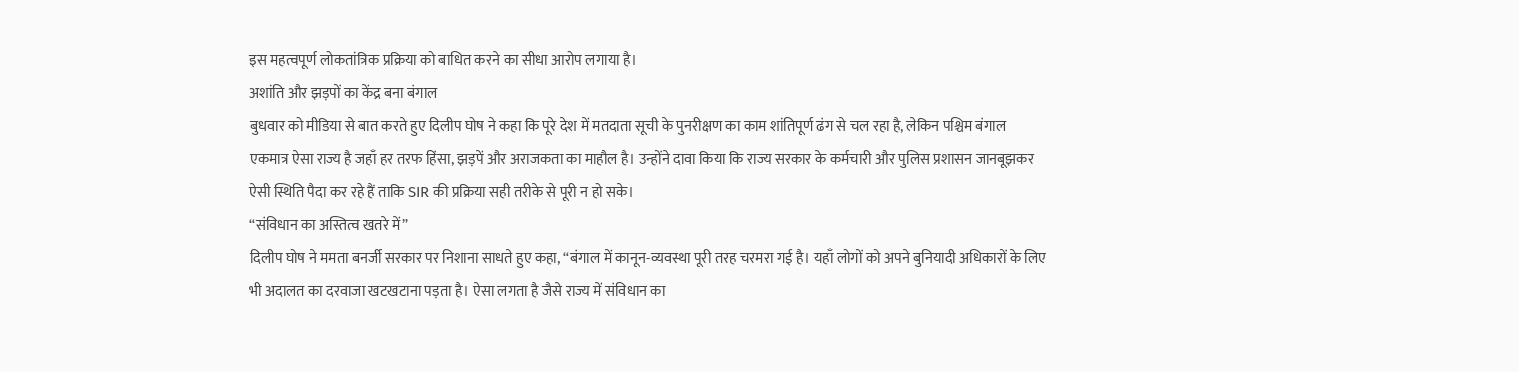इस महत्वपूर्ण लोकतांत्रिक प्रक्रिया को बाधित करने का सीधा आरोप लगाया है।
अशांति और झड़पों का केंद्र बना बंगाल
बुधवार को मीडिया से बात करते हुए दिलीप घोष ने कहा कि पूरे देश में मतदाता सूची के पुनरीक्षण का काम शांतिपूर्ण ढंग से चल रहा है, लेकिन पश्चिम बंगाल एकमात्र ऐसा राज्य है जहाँ हर तरफ हिंसा, झड़पें और अराजकता का माहौल है। उन्होंने दावा किया कि राज्य सरकार के कर्मचारी और पुलिस प्रशासन जानबूझकर ऐसी स्थिति पैदा कर रहे हैं ताकि SIR की प्रक्रिया सही तरीके से पूरी न हो सके।
“संविधान का अस्तित्व खतरे में”
दिलीप घोष ने ममता बनर्जी सरकार पर निशाना साधते हुए कहा, “बंगाल में कानून-व्यवस्था पूरी तरह चरमरा गई है। यहाँ लोगों को अपने बुनियादी अधिकारों के लिए भी अदालत का दरवाजा खटखटाना पड़ता है। ऐसा लगता है जैसे राज्य में संविधान का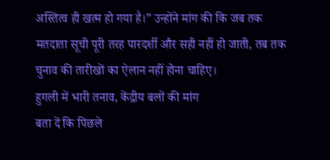अस्तित्व ही खत्म हो गया है।” उन्होंने मांग की कि जब तक मतदाता सूची पूरी तरह पारदर्शी और सही नहीं हो जाती, तब तक चुनाव की तारीखों का ऐलान नहीं होना चाहिए।
हुगली में भारी तनाव, केंद्रीय बलों की मांग
बता दें कि पिछले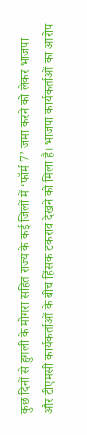कुछ दिनों से हुगली के मोगरा सहित राज्य के कई जिलों में ‘फॉर्म 7’ जमा करने को लेकर भाजपा और टीएमसी कार्यकर्ताओं के बीच हिंसक टकराव देखने को मिला है। भाजपा कार्यकर्ताओं का आरोप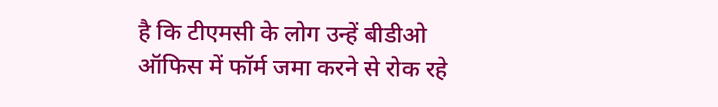है कि टीएमसी के लोग उन्हें बीडीओ ऑफिस में फॉर्म जमा करने से रोक रहे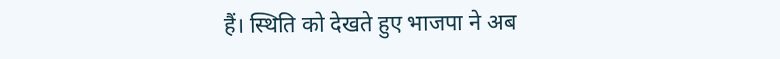हैं। स्थिति को देखते हुए भाजपा ने अब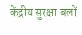केंद्रीय सुरक्षा बलों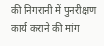की निगरानी में पुनरीक्षण कार्य कराने की मांग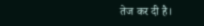तेज कर दी है।